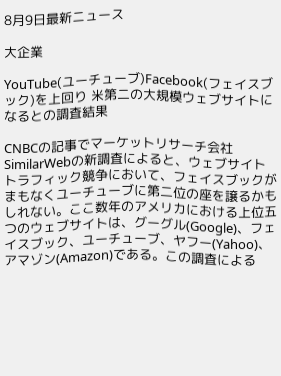8月9日最新ニュース

大企業

YouTube(ユーチューブ)Facebook(フェイスブック)を上回り 米第二の大規模ウェブサイトになるとの調査結果

CNBCの記事でマーケットリサーチ会社SimilarWebの新調査によると、ウェブサイトトラフィック競争において、フェイスブックがまもなくユーチューブに第二位の座を譲るかもしれない。ここ数年のアメリカにおける上位五つのウェブサイトは、グーグル(Google)、フェイスブック、ユーチューブ、ヤフー(Yahoo)、アマゾン(Amazon)である。この調査による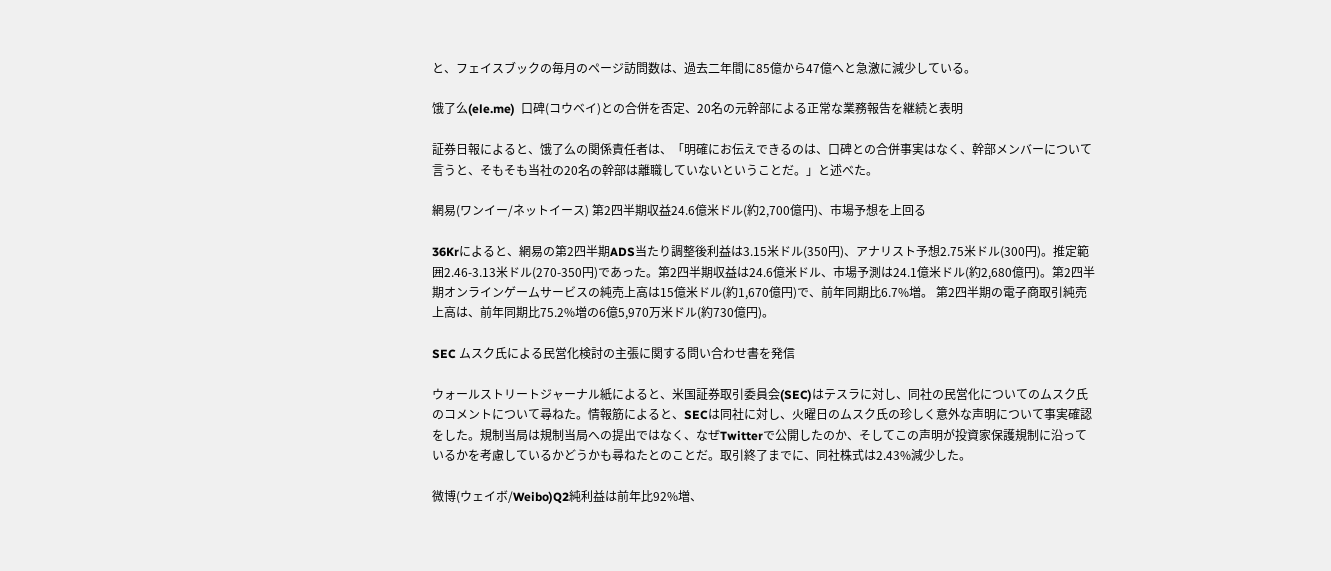と、フェイスブックの毎月のページ訪問数は、過去二年間に85億から47億へと急激に減少している。

饿了么(ele.me)  口碑(コウベイ)との合併を否定、20名の元幹部による正常な業務報告を継続と表明

証券日報によると、饿了么の関係責任者は、「明確にお伝えできるのは、口碑との合併事実はなく、幹部メンバーについて言うと、そもそも当社の20名の幹部は離職していないということだ。」と述べた。

網易(ワンイー/ネットイース) 第2四半期収益24.6億米ドル(約2,700億円)、市場予想を上回る

36Krによると、網易の第2四半期ADS当たり調整後利益は3.15米ドル(350円)、アナリスト予想2.75米ドル(300円)。推定範囲2.46-3.13米ドル(270-350円)であった。第2四半期収益は24.6億米ドル、市場予測は24.1億米ドル(約2,680億円)。第2四半期オンラインゲームサービスの純売上高は15億米ドル(約1,670億円)で、前年同期比6.7%増。 第2四半期の電子商取引純売上高は、前年同期比75.2%増の6億5,970万米ドル(約730億円)。

SEC ムスク氏による民営化検討の主張に関する問い合わせ書を発信

ウォールストリートジャーナル紙によると、米国証券取引委員会(SEC)はテスラに対し、同社の民営化についてのムスク氏のコメントについて尋ねた。情報筋によると、SECは同社に対し、火曜日のムスク氏の珍しく意外な声明について事実確認をした。規制当局は規制当局への提出ではなく、なぜTwitterで公開したのか、そしてこの声明が投資家保護規制に沿っているかを考慮しているかどうかも尋ねたとのことだ。取引終了までに、同社株式は2.43%減少した。

微博(ウェイボ/Weibo)Q2純利益は前年比92%増、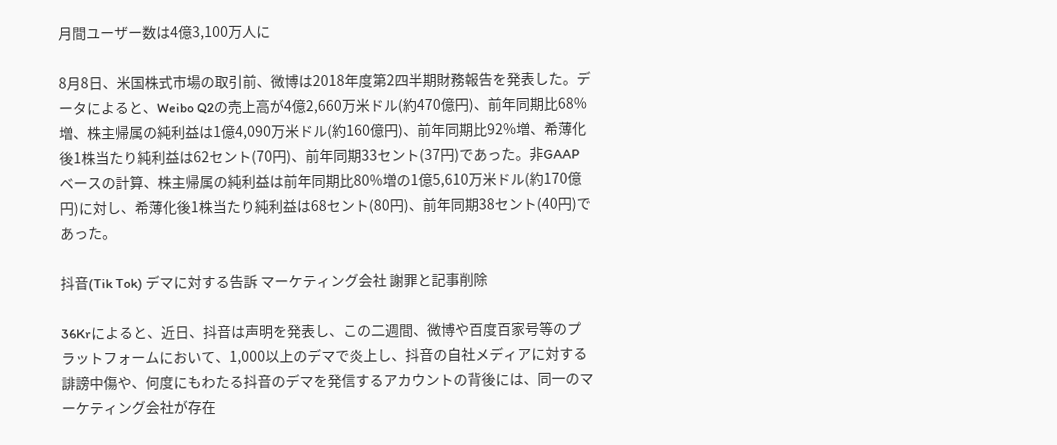月間ユーザー数は4億3,100万人に

8月8日、米国株式市場の取引前、微博は2018年度第2四半期財務報告を発表した。データによると、Weibo Q2の売上高が4億2,660万米ドル(約470億円)、前年同期比68%増、株主帰属の純利益は1億4,090万米ドル(約160億円)、前年同期比92%増、希薄化後1株当たり純利益は62セント(70円)、前年同期33セント(37円)であった。非GAAPベースの計算、株主帰属の純利益は前年同期比80%増の1億5,610万米ドル(約170億円)に対し、希薄化後1株当たり純利益は68セント(80円)、前年同期38セント(40円)であった。

抖音(Tik Tok) デマに対する告訴 マーケティング会社 謝罪と記事削除

36Krによると、近日、抖音は声明を発表し、この二週間、微博や百度百家号等のプラットフォームにおいて、1,000以上のデマで炎上し、抖音の自社メディアに対する誹謗中傷や、何度にもわたる抖音のデマを発信するアカウントの背後には、同一のマーケティング会社が存在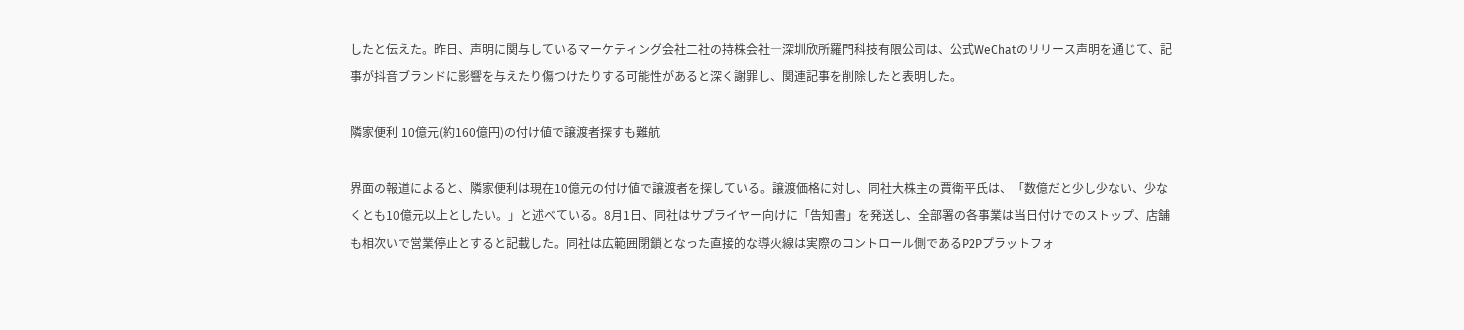したと伝えた。昨日、声明に関与しているマーケティング会社二社の持株会社―深圳欣所羅門科技有限公司は、公式WeChatのリリース声明を通じて、記事が抖音ブランドに影響を与えたり傷つけたりする可能性があると深く謝罪し、関連記事を削除したと表明した。

隣家便利 10億元(約160億円)の付け値で譲渡者探すも難航

界面の報道によると、隣家便利は現在10億元の付け値で譲渡者を探している。譲渡価格に対し、同社大株主の賈衛平氏は、「数億だと少し少ない、少なくとも10億元以上としたい。」と述べている。8月1日、同社はサプライヤー向けに「告知書」を発送し、全部署の各事業は当日付けでのストップ、店舗も相次いで営業停止とすると記載した。同社は広範囲閉鎖となった直接的な導火線は実際のコントロール側であるP2Pプラットフォ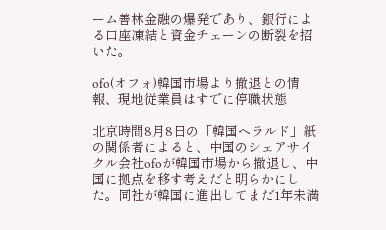ーム善林金融の爆発であり、銀行による口座凍結と資金チェーンの断裂を招いた。

ofo(オフォ)韓国市場より撤退との情報、現地従業員はすでに停職状態

北京時間8月8日の「韓国ヘラルド」紙の関係者によると、中国のシェアサイクル会社ofoが韓国市場から撤退し、中国に拠点を移す考えだと明らかにした。同社が韓国に進出してまだ1年未満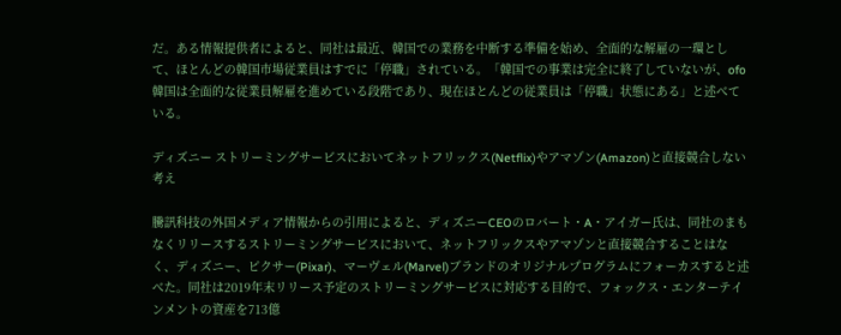だ。ある情報提供者によると、同社は最近、韓国での業務を中断する準備を始め、全面的な解雇の一環として、ほとんどの韓国市場従業員はすでに「停職」されている。「韓国での事業は完全に終了していないが、ofo韓国は全面的な従業員解雇を進めている段階であり、現在ほとんどの従業員は「停職」状態にある」と述べている。

ディズニー ストリーミングサービスにおいてネットフリックス(Netflix)やアマゾン(Amazon)と直接競合しない考え

騰訊科技の外国メディア情報からの引用によると、ディズニーCEOのロバート・A・アイガー氏は、同社のまもなくリリースするストリーミングサービスにおいて、ネットフリックスやアマゾンと直接競合することはなく、ディズニー、ピクサー(Pixar)、マーヴェル(Marvel)ブランドのオリジナルプログラムにフォーカスすると述べた。同社は2019年末リリース予定のストリーミングサービスに対応する目的で、フォックス・エンターテインメントの資産を713億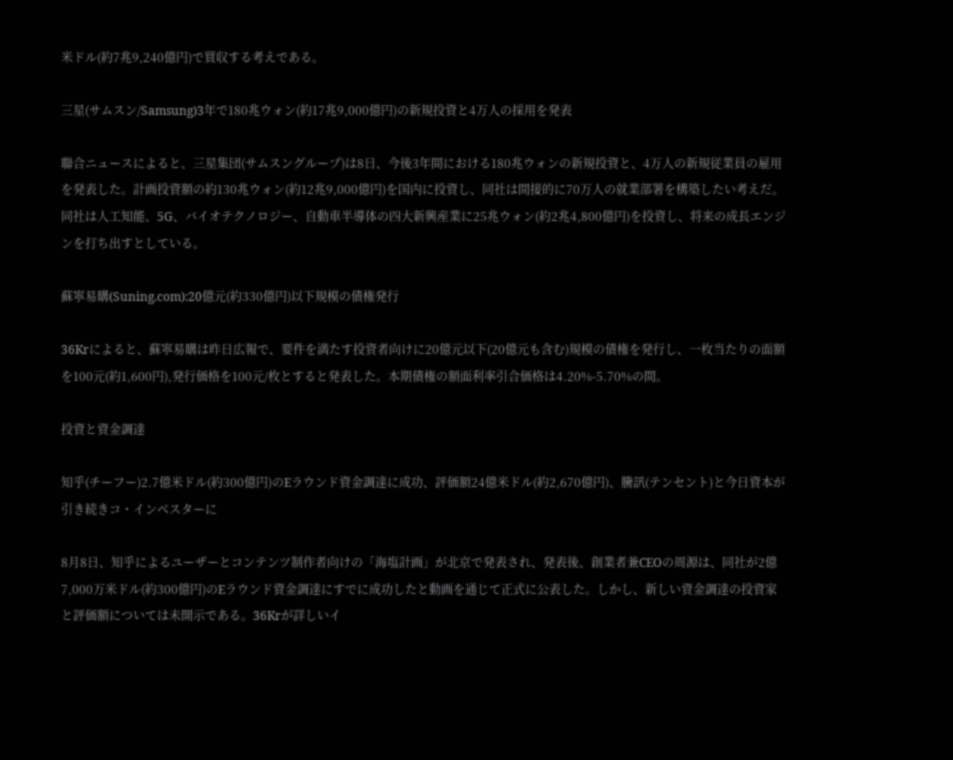米ドル(約7兆9,240億円)で買収する考えである。

三星(サムスン/Samsung)3年で180兆ウォン(約17兆9,000億円)の新規投資と4万人の採用を発表

聯合ニュースによると、三星集団(サムスングループ)は8日、今後3年間における180兆ウォンの新規投資と、4万人の新規従業員の雇用を発表した。計画投資額の約130兆ウォン(約12兆9,000億円)を国内に投資し、同社は間接的に70万人の就業部署を構築したい考えだ。 同社は人工知能、5G、バイオテクノロジー、自動車半導体の四大新興産業に25兆ウォン(約2兆4,800億円)を投資し、将来の成長エンジンを打ち出すとしている。

蘇寧易購(Suning.com):20億元(約330億円)以下規模の債権発行

36Krによると、蘇寧易購は昨日広報で、要件を満たす投資者向けに20億元以下(20億元も含む)規模の債権を発行し、一枚当たりの面額を100元(約1,600円),発行価格を100元/枚とすると発表した。本期債権の額面利率引合価格は4.20%-5.70%の間。

投資と資金調達

知乎(チーフー)2.7億米ドル(約300億円)のEラウンド資金調達に成功、評価額24億米ドル(約2,670億円)、騰訊(テンセント)と今日資本が引き続きコ・インベスターに

8月8日、知乎によるユーザーとコンテンツ制作者向けの「海塩計画」が北京で発表され、発表後、創業者兼CEOの周源は、同社が2億7,000万米ドル(約300億円)のEラウンド資金調達にすでに成功したと動画を通じて正式に公表した。しかし、新しい資金調達の投資家と評価額については未開示である。36Krが詳しいイ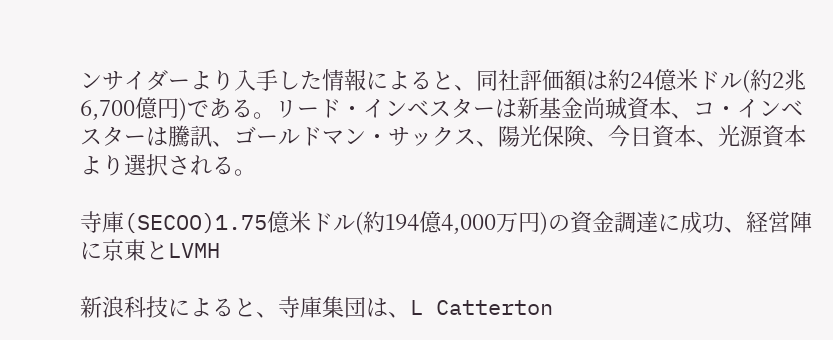ンサイダーより入手した情報によると、同社評価額は約24億米ドル(約2兆6,700億円)である。リード・インベスターは新基金尚珹資本、コ・インベスターは騰訊、ゴールドマン・サックス、陽光保険、今日資本、光源資本より選択される。

寺庫(SECOO)1.75億米ドル(約194億4,000万円)の資金調達に成功、経営陣に京東とLVMH

新浪科技によると、寺庫集団は、L Catterton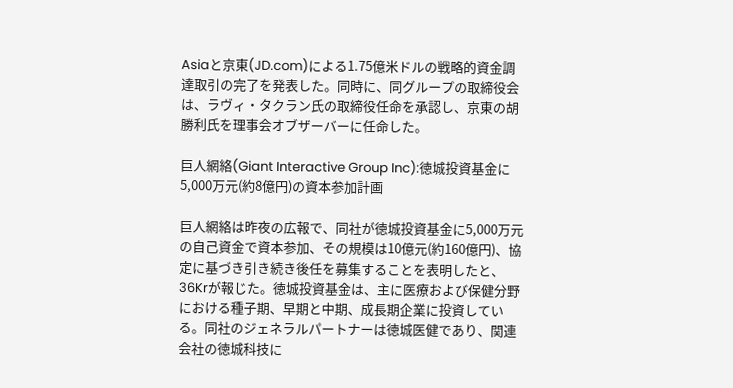Asiaと京東(JD.com)による1.75億米ドルの戦略的資金調達取引の完了を発表した。同時に、同グループの取締役会は、ラヴィ・タクラン氏の取締役任命を承認し、京東の胡勝利氏を理事会オブザーバーに任命した。

巨人網絡(Giant Interactive Group Inc):徳城投資基金に5,000万元(約8億円)の資本参加計画

巨人網絡は昨夜の広報で、同社が徳城投資基金に5,000万元の自己資金で資本参加、その規模は10億元(約160億円)、協定に基づき引き続き後任を募集することを表明したと、36Krが報じた。徳城投資基金は、主に医療および保健分野における種子期、早期と中期、成長期企業に投資している。同社のジェネラルパートナーは徳城医健であり、関連会社の徳城科技に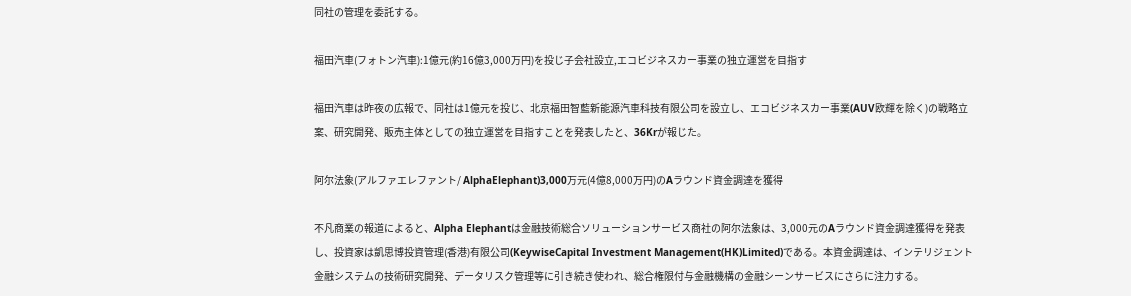同社の管理を委託する。

福田汽車(フォトン汽車):1億元(約16億3,000万円)を投じ子会社設立,エコビジネスカー事業の独立運営を目指す

福田汽車は昨夜の広報で、同社は1億元を投じ、北京福田智藍新能源汽車科技有限公司を設立し、エコビジネスカー事業(AUV欧輝を除く)の戦略立案、研究開発、販売主体としての独立運営を目指すことを発表したと、36Krが報じた。

阿尔法象(アルファエレファント/ AlphaElephant)3,000万元(4億8,000万円)のAラウンド資金調達を獲得

不凡商業の報道によると、Alpha Elephantは金融技術総合ソリューションサービス商社の阿尔法象は、3,000元のAラウンド資金調達獲得を発表し、投資家は凱思博投資管理(香港)有限公司(KeywiseCapital Investment Management(HK)Limited)である。本資金調達は、インテリジェント金融システムの技術研究開発、データリスク管理等に引き続き使われ、総合権限付与金融機構の金融シーンサービスにさらに注力する。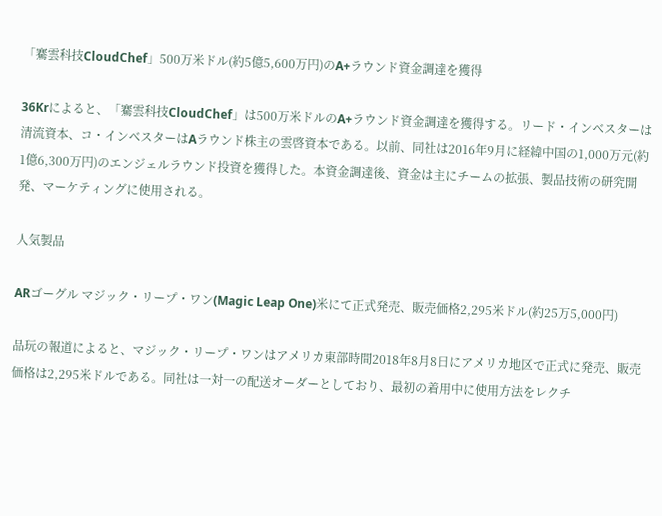「騫雲科技CloudChef」500万米ドル(約5億5,600万円)のA+ラウンド資金調達を獲得

36Krによると、「騫雲科技CloudChef」は500万米ドルのA+ラウンド資金調達を獲得する。リード・インベスターは清流資本、コ・インベスターはAラウンド株主の雲啓資本である。以前、同社は2016年9月に経緯中国の1,000万元(約1億6,300万円)のエンジェルラウンド投資を獲得した。本資金調達後、資金は主にチームの拡張、製品技術の研究開発、マーケティングに使用される。

人気製品

ARゴーグル マジック・リープ・ワン(Magic Leap One)米にて正式発売、販売価格2,295米ドル(約25万5,000円)

品玩の報道によると、マジック・リープ・ワンはアメリカ東部時間2018年8月8日にアメリカ地区で正式に発売、販売価格は2,295米ドルである。同社は一対一の配送オーダーとしており、最初の着用中に使用方法をレクチ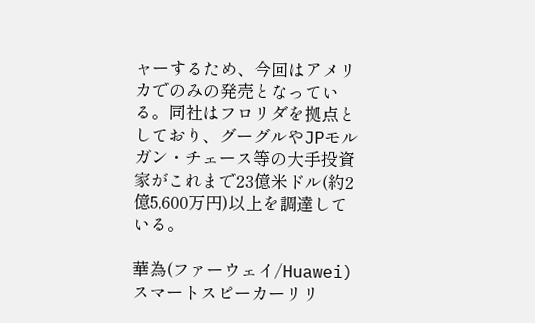ャーするため、今回はアメリカでのみの発売となっている。同社はフロリダを拠点としており、グーグルやJPモルガン・チェース等の大手投資家がこれまで23億米ドル(約2億5,600万円)以上を調達している。

華為(ファーウェイ/Huawei)スマートスピーカーリリ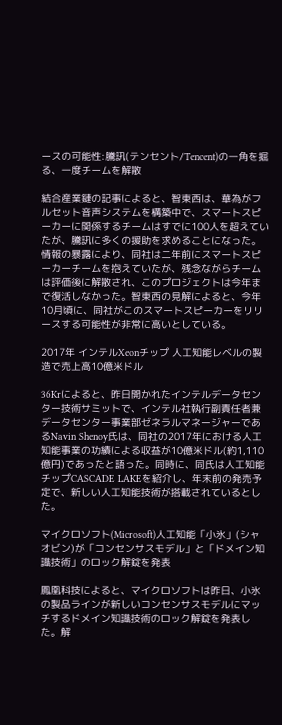ースの可能性:騰訊(テンセント/Tencent)の一角を掘る、一度チームを解散

結合産業鏈の記事によると、智東西は、華為がフルセット音声システムを構築中で、スマートスピーカーに関係するチームはすでに100人を超えていたが、騰訊に多くの援助を求めることになった。情報の暴露により、同社は二年前にスマートスピーカーチームを抱えていたが、残念ながらチームは評価後に解散され、このプロジェクトは今年まで復活しなかった。智東西の見解によると、今年10月頃に、同社がこのスマートスピーカーをリリースする可能性が非常に高いとしている。

2017年 インテルXeonチップ 人工知能レベルの製造で売上高10億米ドル

36Krによると、昨日開かれたインテルデータセンター技術サミットで、インテル社執行副責任者兼データセンター事業部ゼネラルマネージャーであるNavin Shenoy氏は、同社の2017年における人工知能事業の功績による収益が10億米ドル(約1,110億円)であったと語った。同時に、同氏は人工知能チップCASCADE LAKEを紹介し、年末前の発売予定で、新しい人工知能技術が搭載されているとした。

マイクロソフト(Microsoft)人工知能「小氷」(シャオビン)が「コンセンサスモデル」と「ドメイン知識技術」のロック解錠を発表

鳳凰科技によると、マイクロソフトは昨日、小氷の製品ラインが新しいコンセンサスモデルにマッチするドメイン知識技術のロック解錠を発表した。解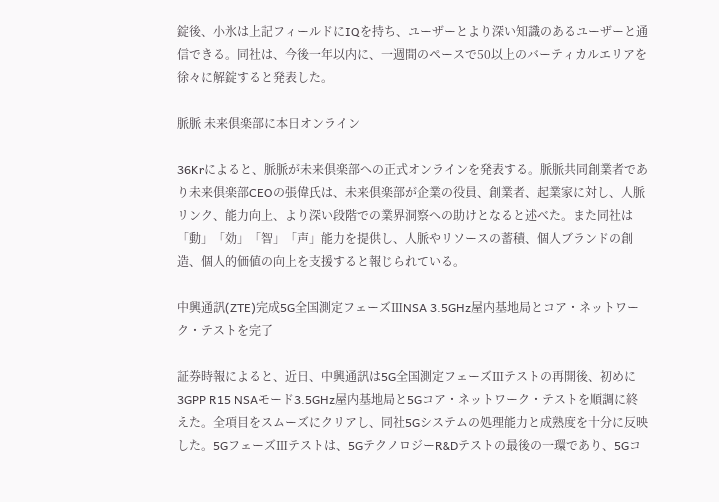錠後、小氷は上記フィールドにIQを持ち、ユーザーとより深い知識のあるユーザーと通信できる。同社は、今後一年以内に、一週間のペースで50以上のバーティカルエリアを徐々に解錠すると発表した。

脈脈 未来倶楽部に本日オンライン

36Krによると、脈脈が未来倶楽部への正式オンラインを発表する。脈脈共同創業者であり未来倶楽部CEOの張偉氏は、未来倶楽部が企業の役員、創業者、起業家に対し、人脈リンク、能力向上、より深い段階での業界洞察への助けとなると述べた。また同社は「動」「効」「智」「声」能力を提供し、人脈やリソースの蓄積、個人ブランドの創造、個人的価値の向上を支援すると報じられている。

中興通訊(ZTE)完成5G全国測定フェーズⅢNSA 3.5GHz屋内基地局とコア・ネットワーク・テストを完了

証券時報によると、近日、中興通訊は5G全国測定フェーズⅢテストの再開後、初めに3GPP R15 NSAモード3.5GHz屋内基地局と5Gコア・ネットワーク・テストを順調に終えた。全項目をスムーズにクリアし、同社5Gシステムの処理能力と成熟度を十分に反映した。5GフェーズⅢテストは、5GテクノロジーR&Dテストの最後の一環であり、5Gコ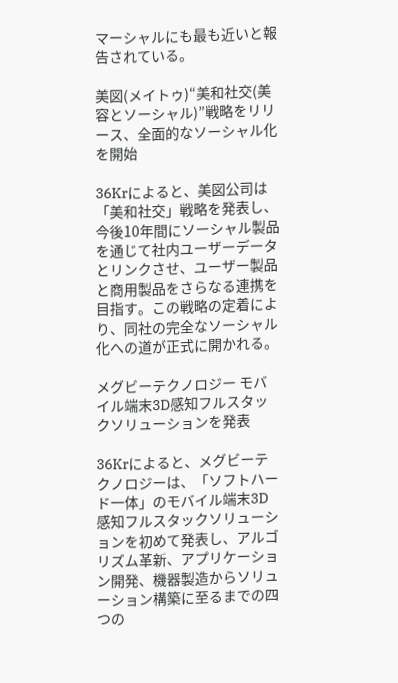マーシャルにも最も近いと報告されている。

美図(メイトゥ)“美和社交(美容とソーシャル)”戦略をリリース、全面的なソーシャル化を開始

36Krによると、美図公司は「美和社交」戦略を発表し、今後10年間にソーシャル製品を通じて社内ユーザーデータとリンクさせ、ユーザー製品と商用製品をさらなる連携を目指す。この戦略の定着により、同社の完全なソーシャル化への道が正式に開かれる。

メグビーテクノロジー モバイル端末3D感知フルスタックソリューションを発表

36Krによると、メグビーテクノロジーは、「ソフトハード一体」のモバイル端末3D感知フルスタックソリューションを初めて発表し、アルゴリズム革新、アプリケーション開発、機器製造からソリューション構築に至るまでの四つの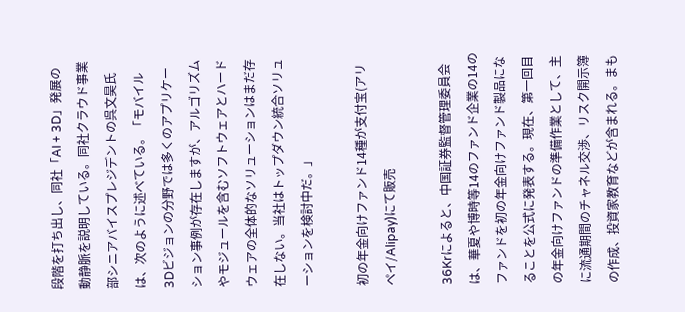段階を打ち出し、同社「AI + 3D」発展の動静脈を説明している。同社クラウド事業部シニアバイスプレジデントの呉文昊氏は、次のように述べている。「モバイル3Dビジョンの分野では多くのアプリケーション事例が存在しますが、アルゴリズムやモジュールを含むソフトウェアとハードウェアの全体的なソリューションはまだ存在しない。当社はトップダウン統合ソリューションを検討中だ。」

初の年金向けファンド14種が支付宝(アリペイ/Alipay)にて販売

36Krによると、中国証券監督管理委員会は、華夏や博時等14のファンド企業の14のファンドを初の年金向けファンド製品になることを公式に発表する。現在、第一回目の年金向けファンドの準備作業として、主に流通期間のチャネル交渉、リスク開示簿の作成、投資家教育などが含まれる。まも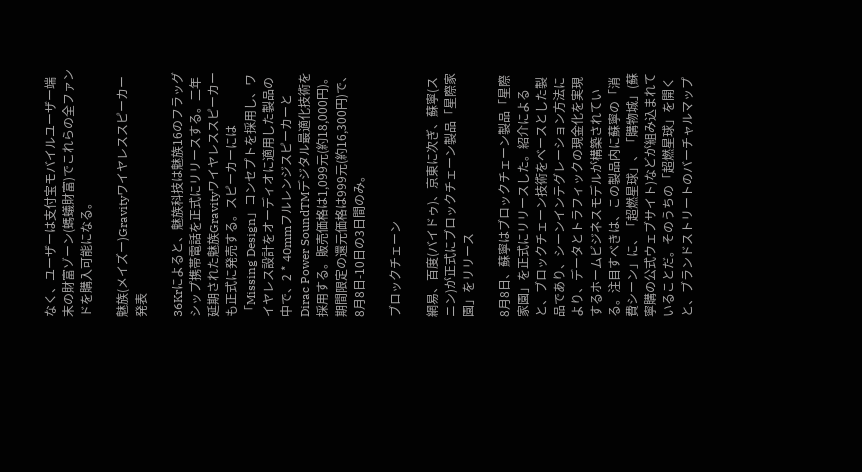なく、ユーザーは支付宝モバイルユーザー端末の財富ゾーン(螞蟻財富)でこれらの全ファンドを購入可能になる。

魅族(メイズー)Gravityワイヤレススピーカー発表

36Krによると、魅族科技は魅族16のフラッグシップ携帯電話を正式にリリースする。二年延期された魅族Gravityワイヤレススピーカーも正式に発売する。スピーカーには「Missing Design」コンセプトを採用し、ワイヤレス設計をオーディオに適用した製品の中で、2 * 40mmフルレンジスピーカーとDirac Power SoundTMデジタル最適化技術を採用する。販売価格は1,099元(約18,000円)。期間限定の還元価格は999元(約16,300円)で、8月8日-10日の3日間のみ。

ブロックチェーン

網易、百度(バイドゥ)、京東に次ぎ、蘇寧(スニン)が正式にブロックチェーン製品「星際家園」をリリース

8月8日、蘇寧はブロックチェーン製品「星際家園」を正式にリリースした。紹介によると、ブロックチェーン技術をベースとした製品であり、シーンインテグレーション方法により、データとトラフィックの現金化を実現するホームビジネスモデルが構築されている。注目すべきは、この製品内に蘇寧の「消費シーン」に、「超燃星球」、「購物城」(蘇寧購の公式ウェブサイト)などが組み込まれていることだ。そのうちの「超燃星球」を開くと、ブランドストリートのバーチャルマップ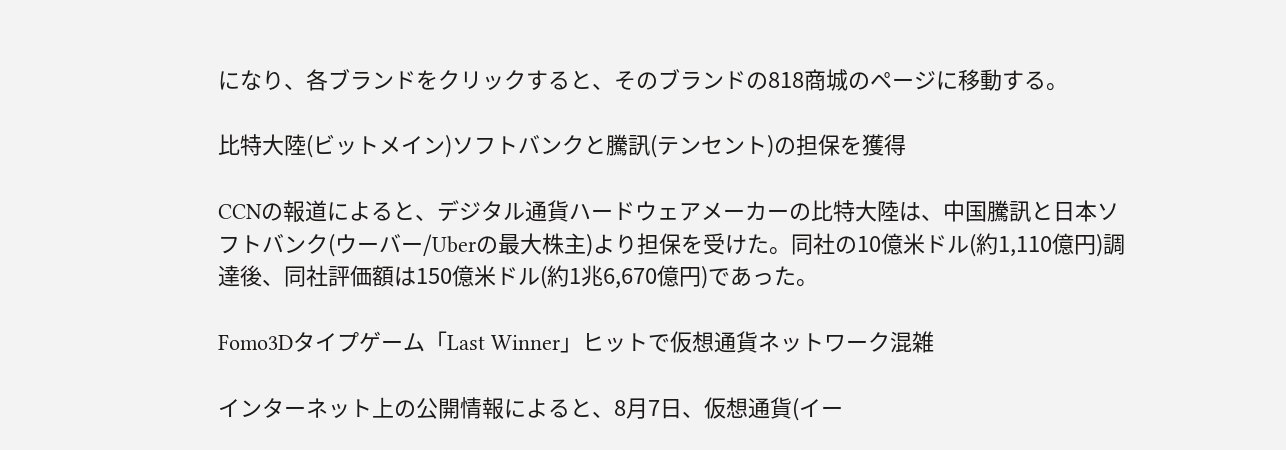になり、各ブランドをクリックすると、そのブランドの818商城のページに移動する。

比特大陸(ビットメイン)ソフトバンクと騰訊(テンセント)の担保を獲得

CCNの報道によると、デジタル通貨ハードウェアメーカーの比特大陸は、中国騰訊と日本ソフトバンク(ウーバー/Uberの最大株主)より担保を受けた。同社の10億米ドル(約1,110億円)調達後、同社評価額は150億米ドル(約1兆6,670億円)であった。

Fomo3Dタイプゲーム「Last Winner」ヒットで仮想通貨ネットワーク混雑

インターネット上の公開情報によると、8月7日、仮想通貨(イー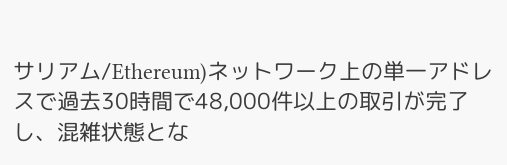サリアム/Ethereum)ネットワーク上の単一アドレスで過去30時間で48,000件以上の取引が完了し、混雑状態とな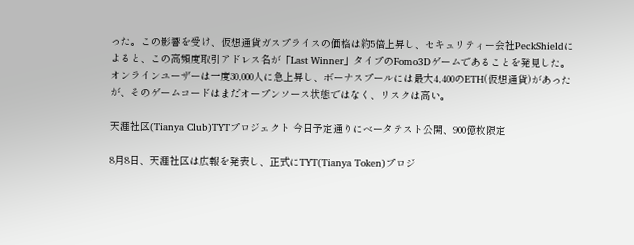った。この影響を受け、仮想通貨ガスプライスの価格は約5倍上昇し、セキュリティー会社PeckShieldによると、この高頻度取引アドレス名が「Last Winner」タイプのFomo3Dゲームであることを発見した。オンラインユーザーは一度30,000人に急上昇し、ボーナスプールには最大4,400のETH(仮想通貨)があったが、そのゲームコードはまだオープンソース状態ではなく、リスクは高い。

天涯社区(Tianya Club)TYTプロジェクト 今日予定通りにベータテスト公開、900億枚限定

8月8日、天涯社区は広報を発表し、正式にTYT(Tianya Token)プロジ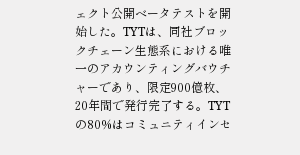ェクト公開ベータテストを開始した。TYTは、同社ブロックチェーン生態系における唯一のアカウンティングバウチャーであり、限定900億枚、20年間で発行完了する。TYTの80%はコミュニティインセ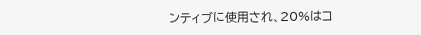ンティブに使用され、20%はコ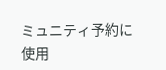ミュニティ予約に使用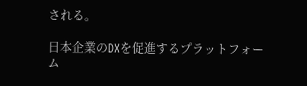される。

日本企業のDXを促進するプラットフォーム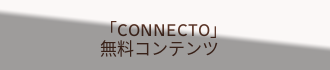「CONNECTO」
無料コンテンツ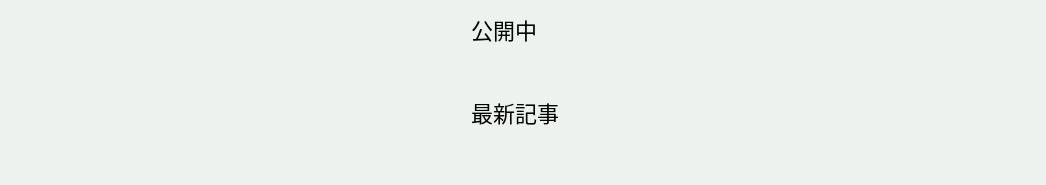公開中

最新記事